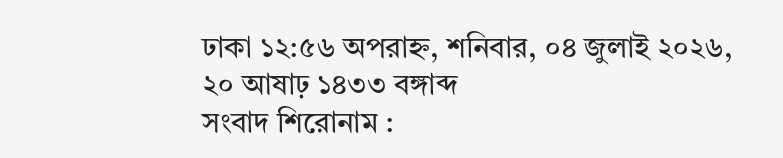ঢাকা ১২:৫৬ অপরাহ্ন, শনিবার, ০৪ জুলাই ২০২৬, ২০ আষাঢ় ১৪৩৩ বঙ্গাব্দ
সংবাদ শিরোনাম :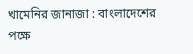খামেনির জানাজা : বাংলাদেশের পক্ষে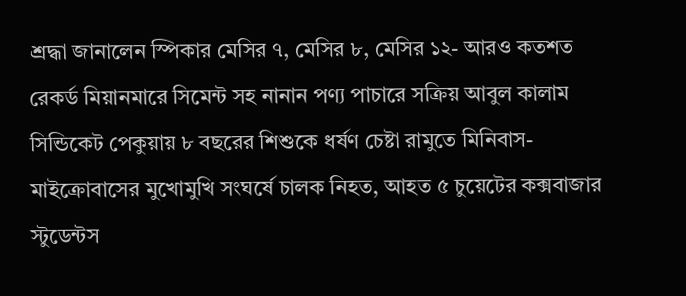শ্রদ্ধা জানালেন স্পিকার মেসির ৭, মেসির ৮, মেসির ১২- আরও কতশত রেকর্ড মিয়ানমারে সিমেন্ট সহ নানান পণ্য পাচারে সক্রিয় আবুল কালাম সিন্ডিকেট পেকুয়ায় ৮ বছরের শিশুকে ধর্ষণ চেষ্টা রামুতে মিনিবাস-মাইক্রোবাসের মুখোমুখি সংঘর্ষে চালক নিহত, আহত ৫ চুয়েটের কক্সবাজার স্টুডেন্টস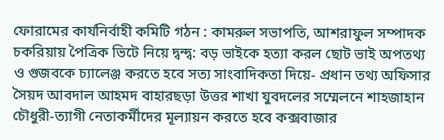ফোরামের কার্যনির্বাহী কমিটি গঠন : কামরুল সভাপতি, আশরাফুল সম্পাদক চকরিয়ায় পৈত্রিক ভিটে নিয়ে দ্বন্দ্ব: বড় ভাইকে হত্যা করল ছোট ভাই অপতথ্য ও গুজবকে চ্যালেঞ্জ করতে হবে সত্য সাংবাদিকতা দিয়ে- প্রধান তথ্য অফিসার সৈয়দ আবদাল আহমদ বাহারছড়া উত্তর শাখা যুবদলের সম্মেলনে শাহজাহান চৌধুরী-ত্যাগী নেতাকর্মীদের মূল্যায়ন করতে হবে কক্সবাজার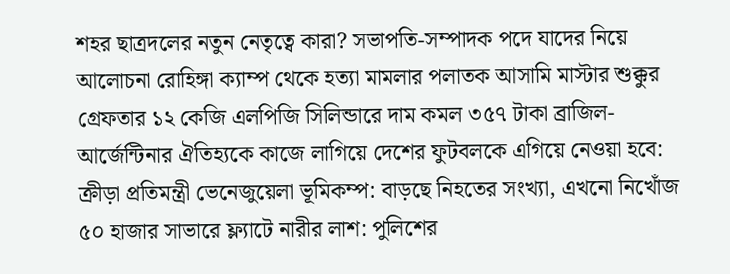শহর ছাত্রদলের নতুন নেতৃত্বে কারা? সভাপতি-সম্পাদক পদে যাদের নিয়ে আলোচনা রোহিঙ্গা ক্যাম্প থেকে হত্যা মামলার পলাতক আসামি মাস্টার শুক্কুর গ্রেফতার ১২ কেজি এলপিজি সিলিন্ডারে দাম কমল ৩৫৭ টাকা ব্রাজিল-আর্জেন্টিনার ঐতিহ্যকে কাজে লাগিয়ে দেশের ফুটবলকে এগিয়ে নেওয়া হবে: ক্রীড়া প্রতিমন্ত্রী ভেনেজুয়েলা ভূমিকম্প: বাড়ছে নিহতের সংখ্যা, এখনো নিখোঁজ ৫০ হাজার সাভারে ফ্ল্যাটে নারীর লাশ: পুলিশের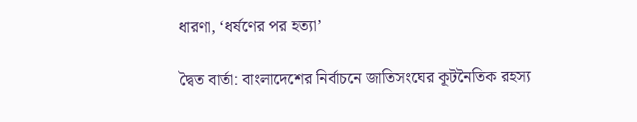ধারণা, ‘ধর্ষণের পর হত্যা’

দ্বৈত বার্তা: বাংলাদেশের নির্বাচনে জাতিসংঘের কূটনৈতিক রহস্য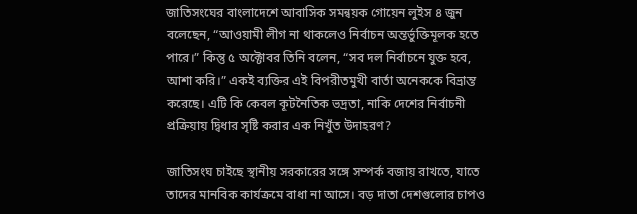জাতিসংঘের বাংলাদেশে আবাসিক সমন্বয়ক গোয়েন লুইস ৪ জুন বলেছেন, “আওয়ামী লীগ না থাকলেও নির্বাচন অন্তর্ভুক্তিমূলক হতে পারে।” কিন্তু ৫ অক্টোবর তিনি বলেন, “সব দল নির্বাচনে যুক্ত হবে, আশা করি।” একই ব্যক্তির এই বিপরীতমুখী বার্তা অনেককে বিভ্রান্ত করেছে। এটি কি কেবল কূটনৈতিক ভদ্রতা, নাকি দেশের নির্বাচনী প্রক্রিয়ায় দ্বিধার সৃষ্টি করার এক নিখুঁত উদাহরণ?

জাতিসংঘ চাইছে স্থানীয় সরকারের সঙ্গে সম্পর্ক বজায় রাখতে, যাতে তাদের মানবিক কার্যক্রমে বাধা না আসে। বড় দাতা দেশগুলোর চাপও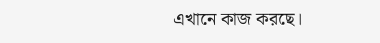এখানে কাজ করছে।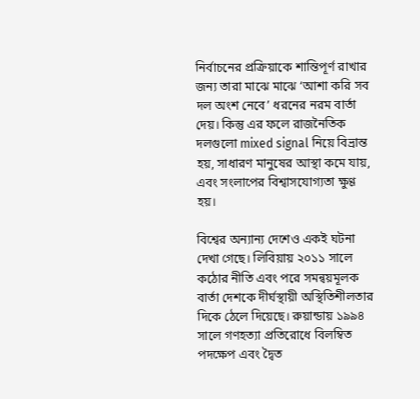নির্বাচনের প্রক্রিয়াকে শান্তিপূর্ণ রাখার জন্য তারা মাঝে মাঝে ‘আশা করি সব দল অংশ নেবে’ ধরনের নরম বার্তা দেয়। কিন্তু এর ফলে রাজনৈতিক দলগুলো mixed signal নিয়ে বিভ্রান্ত হয়, সাধারণ মানুষের আস্থা কমে যায়, এবং সংলাপের বিশ্বাসযোগ্যতা ক্ষুণ্ণ হয়।

বিশ্বের অন্যান্য দেশেও একই ঘটনা দেখা গেছে। লিবিয়ায় ২০১১ সালে কঠোর নীতি এবং পরে সমন্বয়মূলক বার্তা দেশকে দীর্ঘস্থায়ী অস্থিতিশীলতার দিকে ঠেলে দিয়েছে। রুয়ান্ডায় ১৯৯৪ সালে গণহত্যা প্রতিরোধে বিলম্বিত পদক্ষেপ এবং দ্বৈত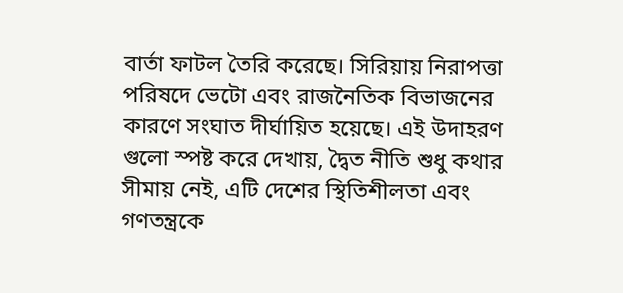বার্তা ফাটল তৈরি করেছে। সিরিয়ায় নিরাপত্তা পরিষদে ভেটো এবং রাজনৈতিক বিভাজনের কারণে সংঘাত দীর্ঘায়িত হয়েছে। এই উদাহরণ গুলো স্পষ্ট করে দেখায়, দ্বৈত নীতি শুধু কথার সীমায় নেই, এটি দেশের স্থিতিশীলতা এবং গণতন্ত্রকে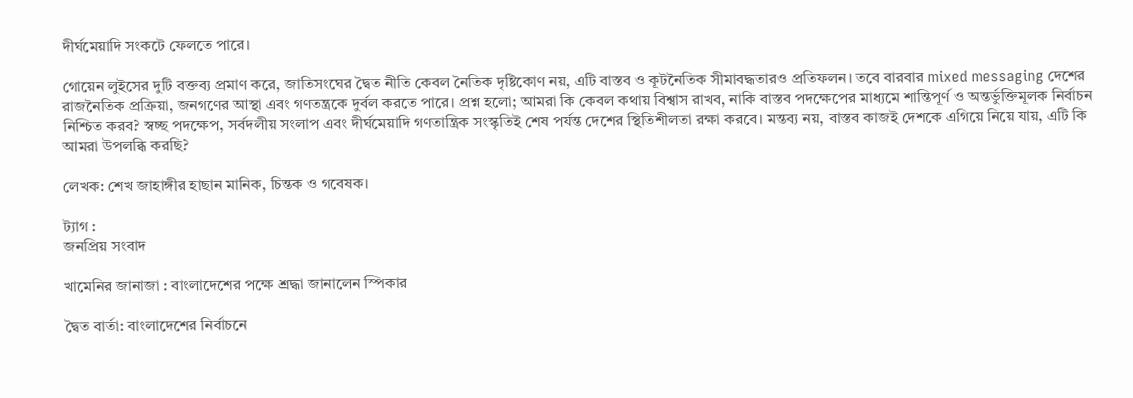দীর্ঘমেয়াদি সংকটে ফেলতে পারে।

গোয়েন লুইসের দুটি বক্তব্য প্রমাণ করে, জাতিসংঘের দ্বৈত নীতি কেবল নৈতিক দৃষ্টিকোণ নয়, এটি বাস্তব ও কূটনৈতিক সীমাবদ্ধতারও প্রতিফলন। তবে বারবার mixed messaging দেশের রাজনৈতিক প্রক্রিয়া, জনগণের আস্থা এবং গণতন্ত্রকে দুর্বল করতে পারে। প্রশ্ন হলো; আমরা কি কেবল কথায় বিশ্বাস রাখব, নাকি বাস্তব পদক্ষেপের মাধ্যমে শান্তিপূর্ণ ও অন্তর্ভুক্তিমূলক নির্বাচন নিশ্চিত করব? স্বচ্ছ পদক্ষেপ, সর্বদলীয় সংলাপ এবং দীর্ঘমেয়াদি গণতান্ত্রিক সংস্কৃতিই শেষ পর্যন্ত দেশের স্থিতিশীলতা রক্ষা করবে। মন্তব্য নয়, বাস্তব কাজই দেশকে এগিয়ে নিয়ে যায়, এটি কি আমরা উপলব্ধি করছি?

লেখক: শেখ জাহাঙ্গীর হাছান মানিক, চিন্তক ও গবেষক।

ট্যাগ :
জনপ্রিয় সংবাদ

খামেনির জানাজা : বাংলাদেশের পক্ষে শ্রদ্ধা জানালেন স্পিকার

দ্বৈত বার্তা: বাংলাদেশের নির্বাচনে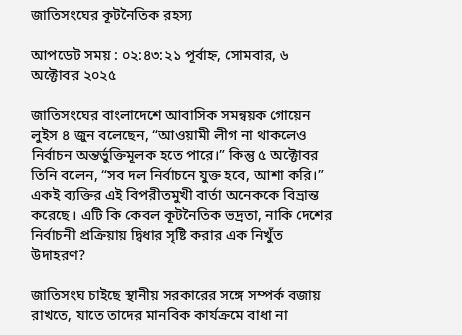জাতিসংঘের কূটনৈতিক রহস্য

আপডেট সময় : ০২:৪৩:২১ পূর্বাহ্ন, সোমবার, ৬ অক্টোবর ২০২৫

জাতিসংঘের বাংলাদেশে আবাসিক সমন্বয়ক গোয়েন লুইস ৪ জুন বলেছেন, “আওয়ামী লীগ না থাকলেও নির্বাচন অন্তর্ভুক্তিমূলক হতে পারে।” কিন্তু ৫ অক্টোবর তিনি বলেন, “সব দল নির্বাচনে যুক্ত হবে, আশা করি।” একই ব্যক্তির এই বিপরীতমুখী বার্তা অনেককে বিভ্রান্ত করেছে। এটি কি কেবল কূটনৈতিক ভদ্রতা, নাকি দেশের নির্বাচনী প্রক্রিয়ায় দ্বিধার সৃষ্টি করার এক নিখুঁত উদাহরণ?

জাতিসংঘ চাইছে স্থানীয় সরকারের সঙ্গে সম্পর্ক বজায় রাখতে, যাতে তাদের মানবিক কার্যক্রমে বাধা না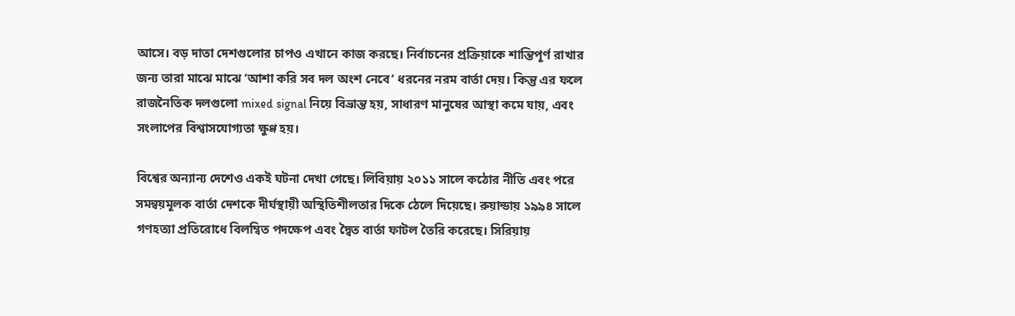আসে। বড় দাতা দেশগুলোর চাপও এখানে কাজ করছে। নির্বাচনের প্রক্রিয়াকে শান্তিপূর্ণ রাখার জন্য তারা মাঝে মাঝে ‘আশা করি সব দল অংশ নেবে’ ধরনের নরম বার্তা দেয়। কিন্তু এর ফলে রাজনৈতিক দলগুলো mixed signal নিয়ে বিভ্রান্ত হয়, সাধারণ মানুষের আস্থা কমে যায়, এবং সংলাপের বিশ্বাসযোগ্যতা ক্ষুণ্ণ হয়।

বিশ্বের অন্যান্য দেশেও একই ঘটনা দেখা গেছে। লিবিয়ায় ২০১১ সালে কঠোর নীতি এবং পরে সমন্বয়মূলক বার্তা দেশকে দীর্ঘস্থায়ী অস্থিতিশীলতার দিকে ঠেলে দিয়েছে। রুয়ান্ডায় ১৯৯৪ সালে গণহত্যা প্রতিরোধে বিলম্বিত পদক্ষেপ এবং দ্বৈত বার্তা ফাটল তৈরি করেছে। সিরিয়ায়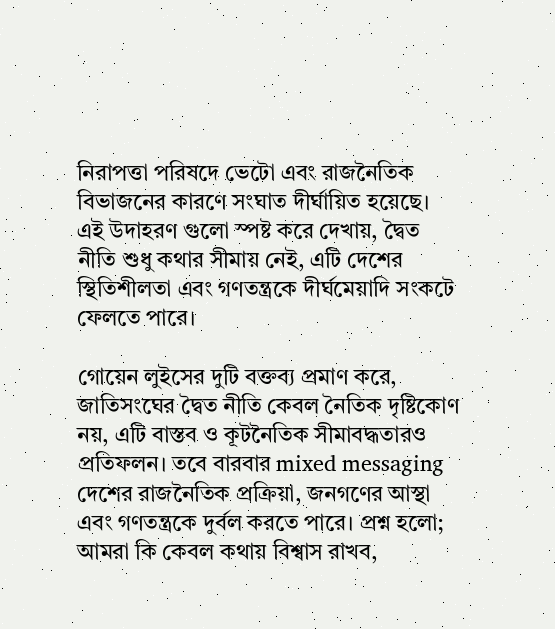নিরাপত্তা পরিষদে ভেটো এবং রাজনৈতিক বিভাজনের কারণে সংঘাত দীর্ঘায়িত হয়েছে। এই উদাহরণ গুলো স্পষ্ট করে দেখায়, দ্বৈত নীতি শুধু কথার সীমায় নেই, এটি দেশের স্থিতিশীলতা এবং গণতন্ত্রকে দীর্ঘমেয়াদি সংকটে ফেলতে পারে।

গোয়েন লুইসের দুটি বক্তব্য প্রমাণ করে, জাতিসংঘের দ্বৈত নীতি কেবল নৈতিক দৃষ্টিকোণ নয়, এটি বাস্তব ও কূটনৈতিক সীমাবদ্ধতারও প্রতিফলন। তবে বারবার mixed messaging দেশের রাজনৈতিক প্রক্রিয়া, জনগণের আস্থা এবং গণতন্ত্রকে দুর্বল করতে পারে। প্রশ্ন হলো; আমরা কি কেবল কথায় বিশ্বাস রাখব,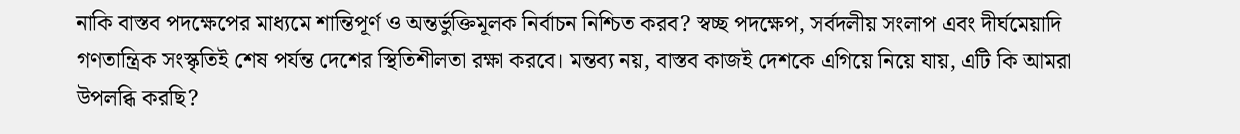নাকি বাস্তব পদক্ষেপের মাধ্যমে শান্তিপূর্ণ ও অন্তর্ভুক্তিমূলক নির্বাচন নিশ্চিত করব? স্বচ্ছ পদক্ষেপ, সর্বদলীয় সংলাপ এবং দীর্ঘমেয়াদি গণতান্ত্রিক সংস্কৃতিই শেষ পর্যন্ত দেশের স্থিতিশীলতা রক্ষা করবে। মন্তব্য নয়, বাস্তব কাজই দেশকে এগিয়ে নিয়ে যায়, এটি কি আমরা উপলব্ধি করছি?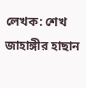লেখক: শেখ জাহাঙ্গীর হাছান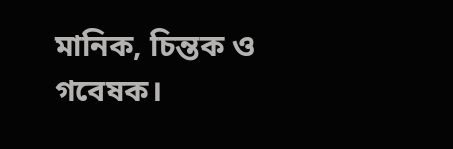মানিক, চিন্তক ও গবেষক।